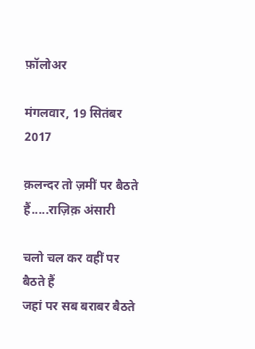फ़ॉलोअर

मंगलवार, 19 सितंबर 2017

क़लन्दर तो ज़मीं पर बैठते हैं.....राज़िक़ अंसारी

चलो चल कर वहीं पर बैठते हैं
जहां पर सब बराबर बैठते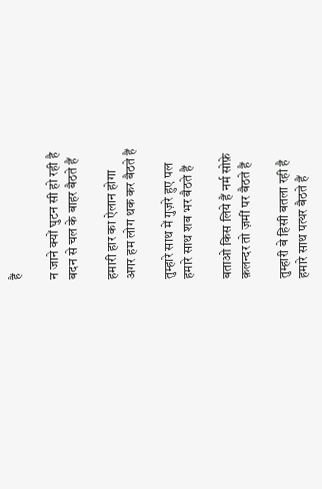हैं

न जाने क्यों घुटन सी हो रही है
बदन से चल के बाहर बैठते हैं

हमारी हार का ऐलान होगा
अगर हम लोग थक कर बैठते हैं

तुम्हारे साथ में गुज़रे हुए पल
हमारे साथ शब भर बैठते हैं

बताओ किस लिये हैं नर्म सोफ़े
क़लन्दर तो ज़मीं पर बैठते हैं

तुम्हारी बे हिसी बतला रही है
हमारे साथ पत्थर बैठते हैं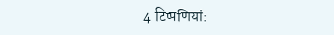4 टिप्‍पणियां: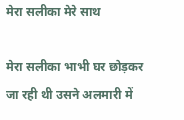मेरा सलीका मेरे साथ

मेरा सलीका भाभी घर छोड़कर जा रही थी उसने अलमारी में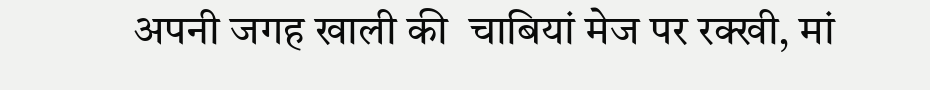अपनी जगह खाली की  चाबियां मेज पर रक्खी, मां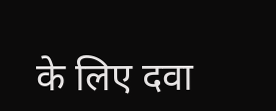के लिए दवा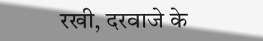रखी, दरवाजे के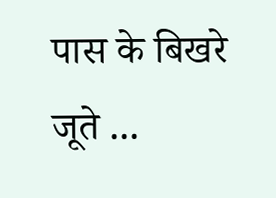पास के बिखरे जूते ...